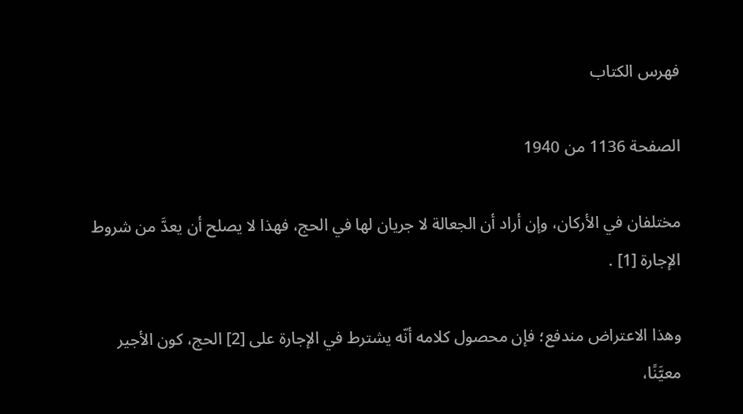فهرس الكتاب

الصفحة 1136 من 1940

مختلفان في الأركان، وإن أراد أن الجعالة لا جريان لها في الحج، فهذا لا يصلح أن يعدَّ من شروط الإجارة [1] .

وهذا الاعتراض مندفع؛ فإن محصول كلامه أنّه يشترط في الإجارة على [2] الحج، كون الأجير معيَّنًا،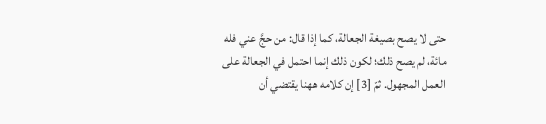حتى لا يصح بصيغة الجعالة، كما إذا قال: من حجَّ عني فله مائة، لم يصح ذلك؛ لكون ذلك إنما احتمل في الجعالة على العمل المجهول. ثمّ [3] إن كلامه ههنا يقتضي أن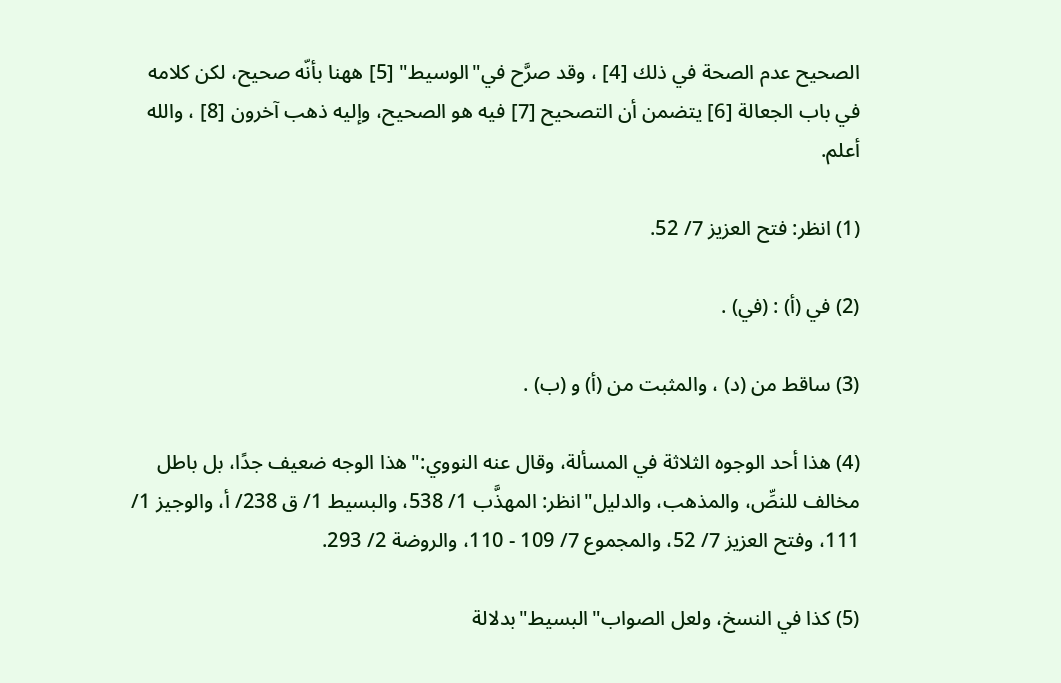الصحيح عدم الصحة في ذلك [4] ، وقد صرَّح في"الوسيط" [5] ههنا بأنّه صحيح، لكن كلامه في باب الجعالة [6] يتضمن أن التصحيح [7] فيه هو الصحيح، وإليه ذهب آخرون [8] ، والله أعلم.

(1) انظر: فتح العزيز 7/ 52.

(2) في (أ) : (في) .

(3) ساقط من (د) ، والمثبت من (أ) و (ب) .

(4) هذا أحد الوجوه الثلاثة في المسألة، وقال عنه النووي:"هذا الوجه ضعيف جدًا، بل باطل مخالف للنصِّ، والمذهب، والدليل"انظر: المهذَّب 1/ 538، والبسيط 1/ ق 238/ أ، والوجيز 1/ 111، وفتح العزيز 7/ 52، والمجموع 7/ 109 - 110، والروضة 2/ 293.

(5) كذا في النسخ، ولعل الصواب"البسيط"بدلالة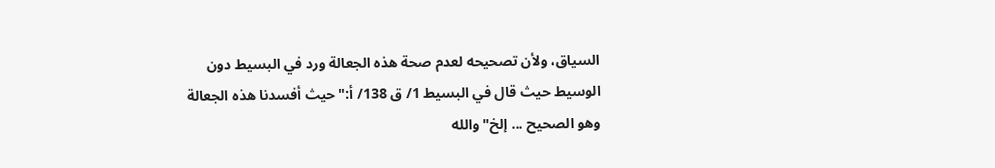السياق، ولأن تصحيحه لعدم صحة هذه الجعالة ورد في البسيط دون الوسيط حيث قال في البسيط 1/ ق 138/ أ:"حيث أفسدنا هذه الجعالة وهو الصحيح ... إلخ"والله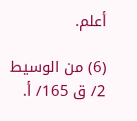أعلم.

(6) من الوسيط 2/ ق 165/ أ.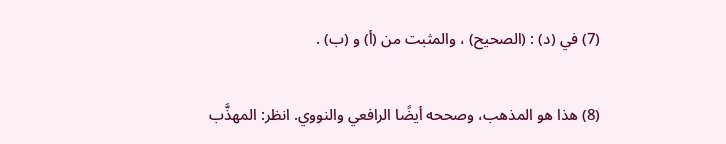(7) في (د) : (الصحيح) ، والمثبت من (أ) و (ب) .

(8) هذا هو المذهب، وصححه أيضًا الرافعي والنووي. انظر: المهذَّب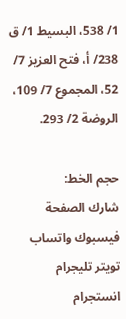1/ 538، البسيط 1/ ق 238/ أ، فتح العزيز 7/ 52، المجموع 7/ 109، الروضة 2/ 293.

حجم الخط:
شارك الصفحة
فيسبوك واتساب تويتر تليجرام انستجرام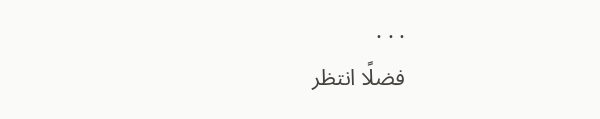. . .
فضلًا انتظر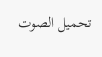تحميل الصوت